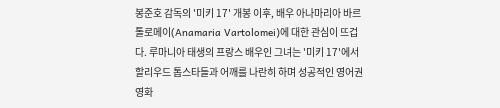봉준호 감독의 '미키 17' 개봉 이후, 배우 아나마리아 바르톨로메이(Anamaria Vartolomei)에 대한 관심이 뜨겁다. 루마니아 태생의 프랑스 배우인 그녀는 '미키 17'에서 할리우드 톱스타들과 어깨를 나란히 하며 성공적인 영어권 영화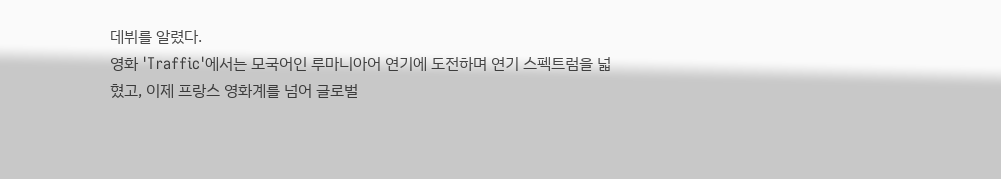데뷔를 알렸다.
영화 'Traffic'에서는 모국어인 루마니아어 연기에 도전하며 연기 스펙트럼을 넓혔고, 이제 프랑스 영화계를 넘어 글로벌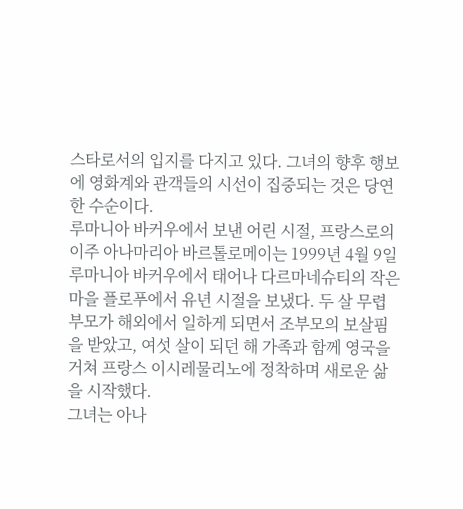스타로서의 입지를 다지고 있다. 그녀의 향후 행보에 영화계와 관객들의 시선이 집중되는 것은 당연한 수순이다.
루마니아 바커우에서 보낸 어린 시절, 프랑스로의 이주 아나마리아 바르톨로메이는 1999년 4월 9일 루마니아 바커우에서 태어나 다르마네슈티의 작은 마을 플로푸에서 유년 시절을 보냈다. 두 살 무렵 부모가 해외에서 일하게 되면서 조부모의 보살핌을 받았고, 여섯 살이 되던 해 가족과 함께 영국을 거쳐 프랑스 이시레물리노에 정착하며 새로운 삶을 시작했다.
그녀는 아나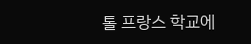톨 프랑스 학교에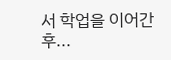서 학업을 이어간 후...